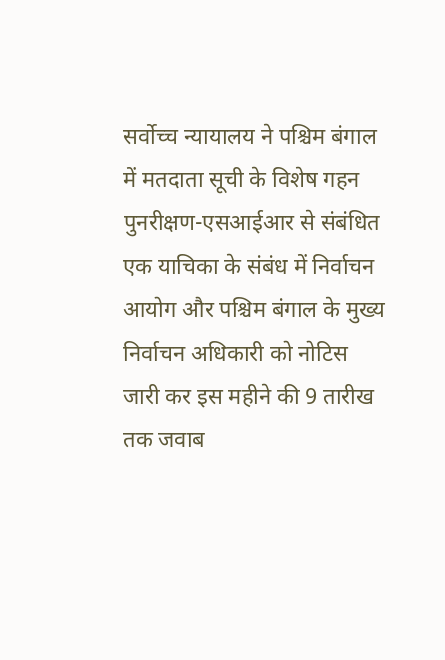सर्वोच्च न्यायालय ने पश्चिम बंगाल में मतदाता सूची के विशेष गहन पुनरीक्षण-एसआईआर से संबंधित एक याचिका के संबंध में निर्वाचन आयोग और पश्चिम बंगाल के मुख्य निर्वाचन अधिकारी को नोटिस जारी कर इस महीने की 9 तारीख तक जवाब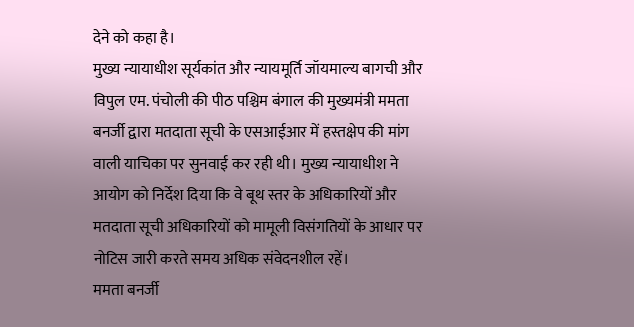देने को कहा है।
मुख्य न्यायाधीश सूर्यकांत और न्यायमूर्ति जॉयमाल्य बागची और विपुल एम. पंचोली की पीठ पश्चिम बंगाल की मुख्यमंत्री ममता बनर्जी द्वारा मतदाता सूची के एसआईआर में हस्तक्षेप की मांग वाली याचिका पर सुनवाई कर रही थी। मुख्य न्यायाधीश ने आयोग को निर्देश दिया कि वे बूथ स्तर के अधिकारियों और मतदाता सूची अधिकारियों को मामूली विसंगतियों के आधार पर नोटिस जारी करते समय अधिक संवेदनशील रहें।
ममता बनर्जी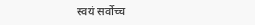स्वयं सर्वोच्च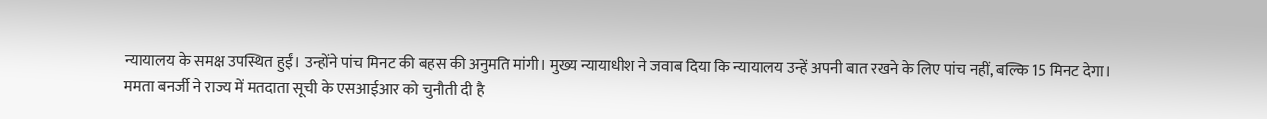न्यायालय के समक्ष उपस्थित हुईं। उन्होंने पांच मिनट की बहस की अनुमति मांगी। मुख्य न्यायाधीश ने जवाब दिया कि न्यायालय उन्हें अपनी बात रखने के लिए पांच नहीं, बल्कि 15 मिनट देगा।
ममता बनर्जी ने राज्य में मतदाता सूची के एसआईआर को चुनौती दी है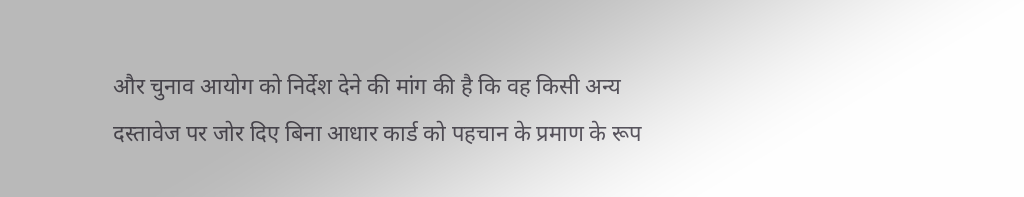और चुनाव आयोग को निर्देश देने की मांग की है कि वह किसी अन्य दस्तावेज पर जोर दिए बिना आधार कार्ड को पहचान के प्रमाण के रूप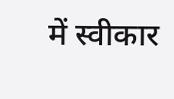में स्वीकार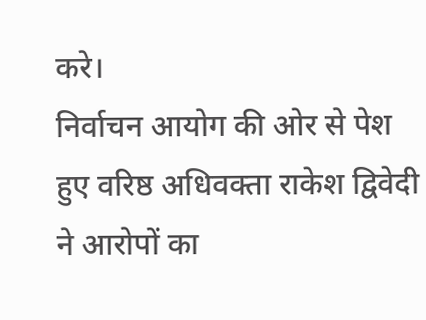करे।
निर्वाचन आयोग की ओर से पेश हुए वरिष्ठ अधिवक्ता राकेश द्विवेदी ने आरोपों का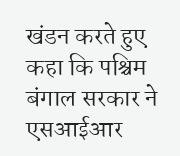खंडन करते हुए कहा कि पश्चिम बंगाल सरकार ने एसआईआर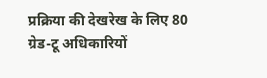प्रक्रिया की देखरेख के लिए 80 ग्रेड-टू अधिकारियों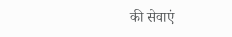की सेवाएं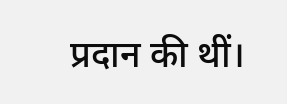प्रदान की थीं।